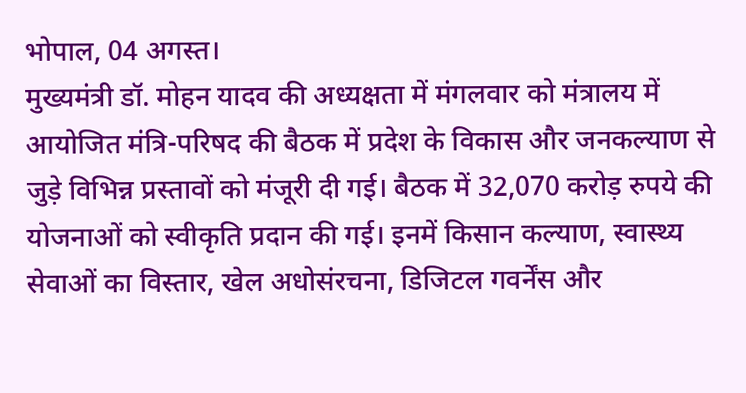भोपाल, 04 अगस्त।
मुख्यमंत्री डॉ. मोहन यादव की अध्यक्षता में मंगलवार को मंत्रालय में आयोजित मंत्रि-परिषद की बैठक में प्रदेश के विकास और जनकल्याण से जुड़े विभिन्न प्रस्तावों को मंजूरी दी गई। बैठक में 32,070 करोड़ रुपये की योजनाओं को स्वीकृति प्रदान की गई। इनमें किसान कल्याण, स्वास्थ्य सेवाओं का विस्तार, खेल अधोसंरचना, डिजिटल गवर्नेंस और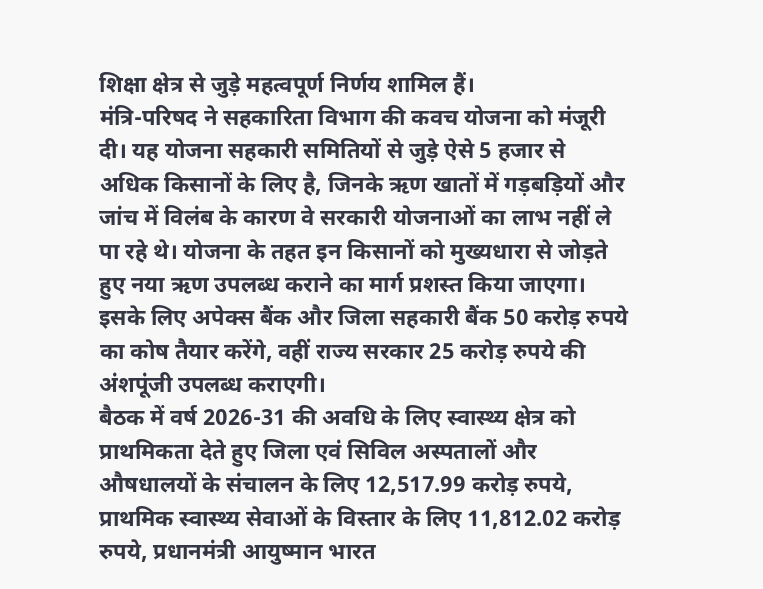शिक्षा क्षेत्र से जुड़े महत्वपूर्ण निर्णय शामिल हैं।
मंत्रि-परिषद ने सहकारिता विभाग की कवच योजना को मंजूरी दी। यह योजना सहकारी समितियों से जुड़े ऐसे 5 हजार से अधिक किसानों के लिए है, जिनके ऋण खातों में गड़बड़ियों और जांच में विलंब के कारण वे सरकारी योजनाओं का लाभ नहीं ले पा रहे थे। योजना के तहत इन किसानों को मुख्यधारा से जोड़ते हुए नया ऋण उपलब्ध कराने का मार्ग प्रशस्त किया जाएगा। इसके लिए अपेक्स बैंक और जिला सहकारी बैंक 50 करोड़ रुपये का कोष तैयार करेंगे, वहीं राज्य सरकार 25 करोड़ रुपये की अंशपूंजी उपलब्ध कराएगी।
बैठक में वर्ष 2026-31 की अवधि के लिए स्वास्थ्य क्षेत्र को प्राथमिकता देते हुए जिला एवं सिविल अस्पतालों और औषधालयों के संचालन के लिए 12,517.99 करोड़ रुपये, प्राथमिक स्वास्थ्य सेवाओं के विस्तार के लिए 11,812.02 करोड़ रुपये, प्रधानमंत्री आयुष्मान भारत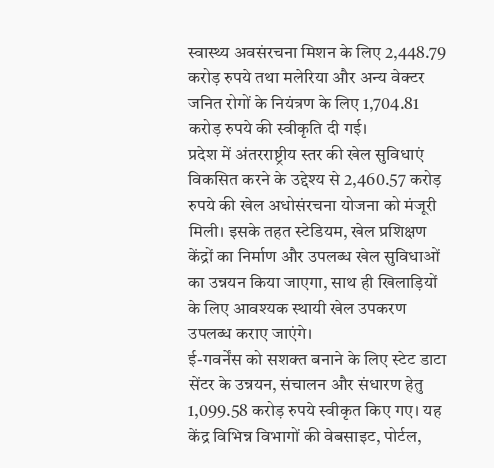स्वास्थ्य अवसंरचना मिशन के लिए 2,448.79 करोड़ रुपये तथा मलेरिया और अन्य वेक्टर जनित रोगों के नियंत्रण के लिए 1,704.81 करोड़ रुपये की स्वीकृति दी गई।
प्रदेश में अंतरराष्ट्रीय स्तर की खेल सुविधाएं विकसित करने के उद्देश्य से 2,460.57 करोड़ रुपये की खेल अधोसंरचना योजना को मंजूरी मिली। इसके तहत स्टेडियम, खेल प्रशिक्षण केंद्रों का निर्माण और उपलब्ध खेल सुविधाओं का उन्नयन किया जाएगा, साथ ही खिलाड़ियों के लिए आवश्यक स्थायी खेल उपकरण उपलब्ध कराए जाएंगे।
ई-गवर्नेंस को सशक्त बनाने के लिए स्टेट डाटा सेंटर के उन्नयन, संचालन और संधारण हेतु 1,099.58 करोड़ रुपये स्वीकृत किए गए। यह केंद्र विभिन्न विभागों की वेबसाइट, पोर्टल,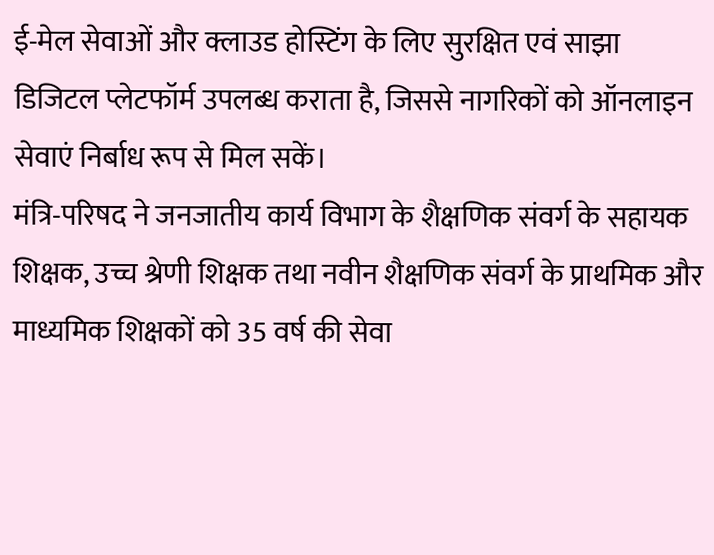ई-मेल सेवाओं और क्लाउड होस्टिंग के लिए सुरक्षित एवं साझा डिजिटल प्लेटफॉर्म उपलब्ध कराता है, जिससे नागरिकों को ऑनलाइन सेवाएं निर्बाध रूप से मिल सकें।
मंत्रि-परिषद ने जनजातीय कार्य विभाग के शैक्षणिक संवर्ग के सहायक शिक्षक, उच्च श्रेणी शिक्षक तथा नवीन शैक्षणिक संवर्ग के प्राथमिक और माध्यमिक शिक्षकों को 35 वर्ष की सेवा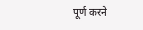पूर्ण करने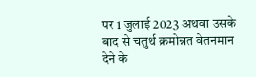पर 1 जुलाई 2023 अथवा उसके बाद से चतुर्थ क्रमोन्नत वेतनमान देने के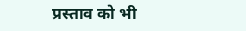प्रस्ताव को भी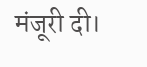मंजूरी दी।